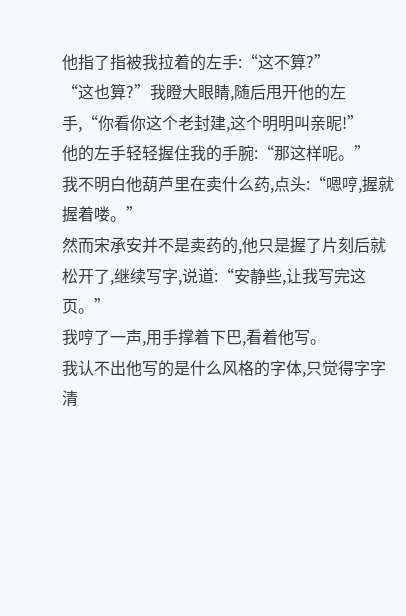他指了指被我拉着的左手:“这不算?”
“这也算?”我瞪大眼睛,随后甩开他的左手,“你看你这个老封建,这个明明叫亲昵!”
他的左手轻轻握住我的手腕:“那这样呢。”
我不明白他葫芦里在卖什么药,点头:“嗯哼,握就握着喽。”
然而宋承安并不是卖药的,他只是握了片刻后就松开了,继续写字,说道:“安静些,让我写完这页。”
我哼了一声,用手撑着下巴,看着他写。
我认不出他写的是什么风格的字体,只觉得字字清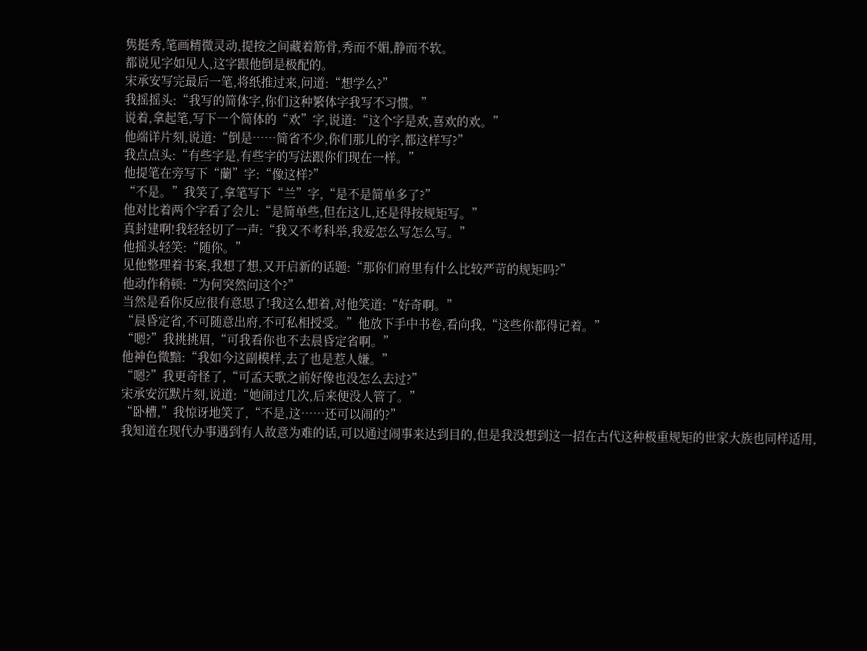隽挺秀,笔画精微灵动,提按之间藏着筋骨,秀而不媚,静而不软。
都说见字如见人,这字跟他倒是极配的。
宋承安写完最后一笔,将纸推过来,问道:“想学么?”
我摇摇头:“我写的简体字,你们这种繁体字我写不习惯。”
说着,拿起笔,写下一个简体的“欢”字,说道:“这个字是欢,喜欢的欢。”
他端详片刻,说道:“倒是……简省不少,你们那儿的字,都这样写?”
我点点头:“有些字是,有些字的写法跟你们现在一样。”
他提笔在旁写下“蘭”字:“像这样?”
“不是。”我笑了,拿笔写下“兰”字,“是不是简单多了?”
他对比着两个字看了会儿:“是简单些,但在这儿,还是得按规矩写。”
真封建啊!我轻轻切了一声:“我又不考科举,我爱怎么写怎么写。”
他摇头轻笑:“随你。”
见他整理着书案,我想了想,又开启新的话题:“那你们府里有什么比较严苛的规矩吗?”
他动作稍顿:“为何突然问这个?”
当然是看你反应很有意思了!我这么想着,对他笑道:“好奇啊。”
“晨昏定省,不可随意出府,不可私相授受。”他放下手中书卷,看向我,“这些你都得记着。”
“嗯?”我挑挑眉,“可我看你也不去晨昏定省啊。”
他神色微黯:“我如今这副模样,去了也是惹人嫌。”
“嗯?”我更奇怪了,“可孟天歌之前好像也没怎么去过?”
宋承安沉默片刻,说道:“她闹过几次,后来便没人管了。”
“卧槽,”我惊讶地笑了,“不是,这……还可以闹的?”
我知道在现代办事遇到有人故意为难的话,可以通过闹事来达到目的,但是我没想到这一招在古代这种极重规矩的世家大族也同样适用,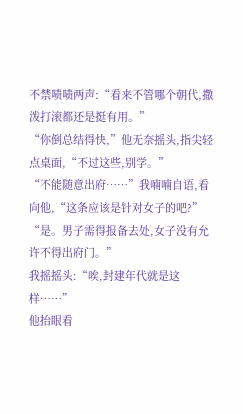不禁啧啧两声:“看来不管哪个朝代,撒泼打滚都还是挺有用。”
“你倒总结得快,”他无奈摇头,指尖轻点桌面,“不过这些,别学。”
“不能随意出府……”我喃喃自语,看向他,“这条应该是针对女子的吧?”
“是。男子需得报备去处,女子没有允许不得出府门。”
我摇摇头:“唉,封建年代就是这样……”
他抬眼看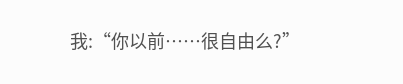我:“你以前……很自由么?”